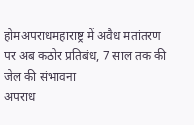होमअपराधमहाराष्ट्र में अवैध मतांतरण पर अब कठोर प्रतिबंध, 7 साल तक की जेल की संभावना
अपराध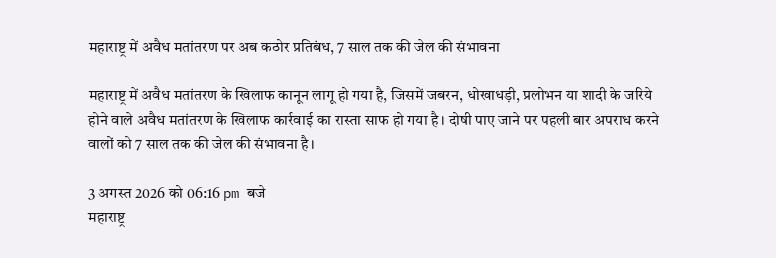महाराष्ट्र में अवैध मतांतरण पर अब कठोर प्रतिबंध, 7 साल तक की जेल की संभावना

महाराष्ट्र में अवैध मतांतरण के खिलाफ कानून लागू हो गया है, जिसमें जबरन, धोखाधड़ी, प्रलोभन या शादी के जरिये होने वाले अवैध मतांतरण के खिलाफ कार्रवाई का रास्ता साफ हो गया है। दोषी पाए जाने पर पहली बार अपराध करने वालों को 7 साल तक की जेल की संभावना है।

3 अगस्त 2026 को 06:16 pm बजे
महाराष्ट्र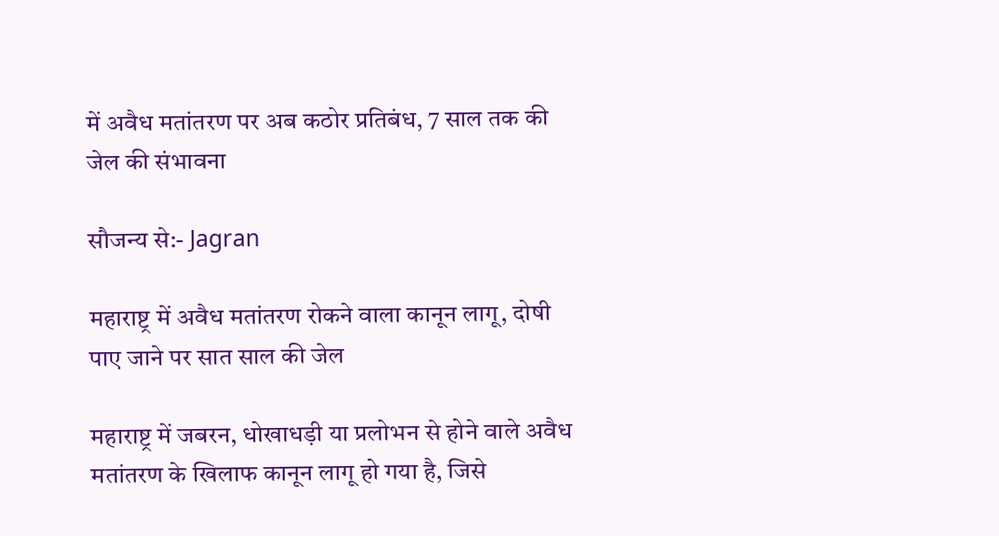में अवैध मतांतरण पर अब कठोर प्रतिबंध, 7 साल तक की जेल की संभावना

सौजन्य से:- Jagran

महाराष्ट्र में अवैध मतांतरण रोकने वाला कानून लागू, दोषी पाए जाने पर सात साल की जेल

महाराष्ट्र में जबरन, धोखाधड़ी या प्रलोभन से होने वाले अवैध मतांतरण के खिलाफ कानून लागू हो गया है, जिसे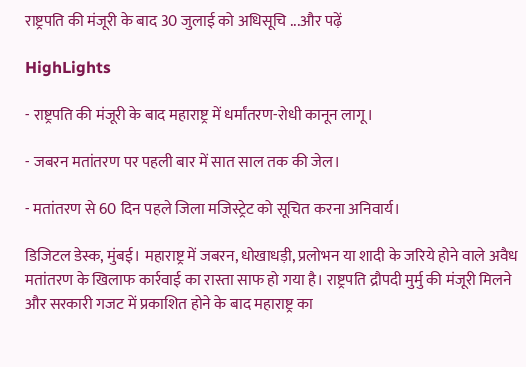राष्ट्रपति की मंजूरी के बाद 30 जुलाई को अधिसूचि ...और पढ़ें

HighLights

- राष्ट्रपति की मंजूरी के बाद महाराष्ट्र में धर्मांतरण-रोधी कानून लागू।

- जबरन मतांतरण पर पहली बार में सात साल तक की जेल।

- मतांतरण से 60 दिन पहले जिला मजिस्ट्रेट को सूचित करना अनिवार्य।

डिजिटल डेस्क, मुंबई। महाराष्ट्र में जबरन, धोखाधड़ी, प्रलोभन या शादी के जरिये होने वाले अवैध मतांतरण के खिलाफ कार्रवाई का रास्ता साफ हो गया है। राष्ट्रपति द्रौपदी मुर्मु की मंजूरी मिलने और सरकारी गजट में प्रकाशित होने के बाद महाराष्ट्र का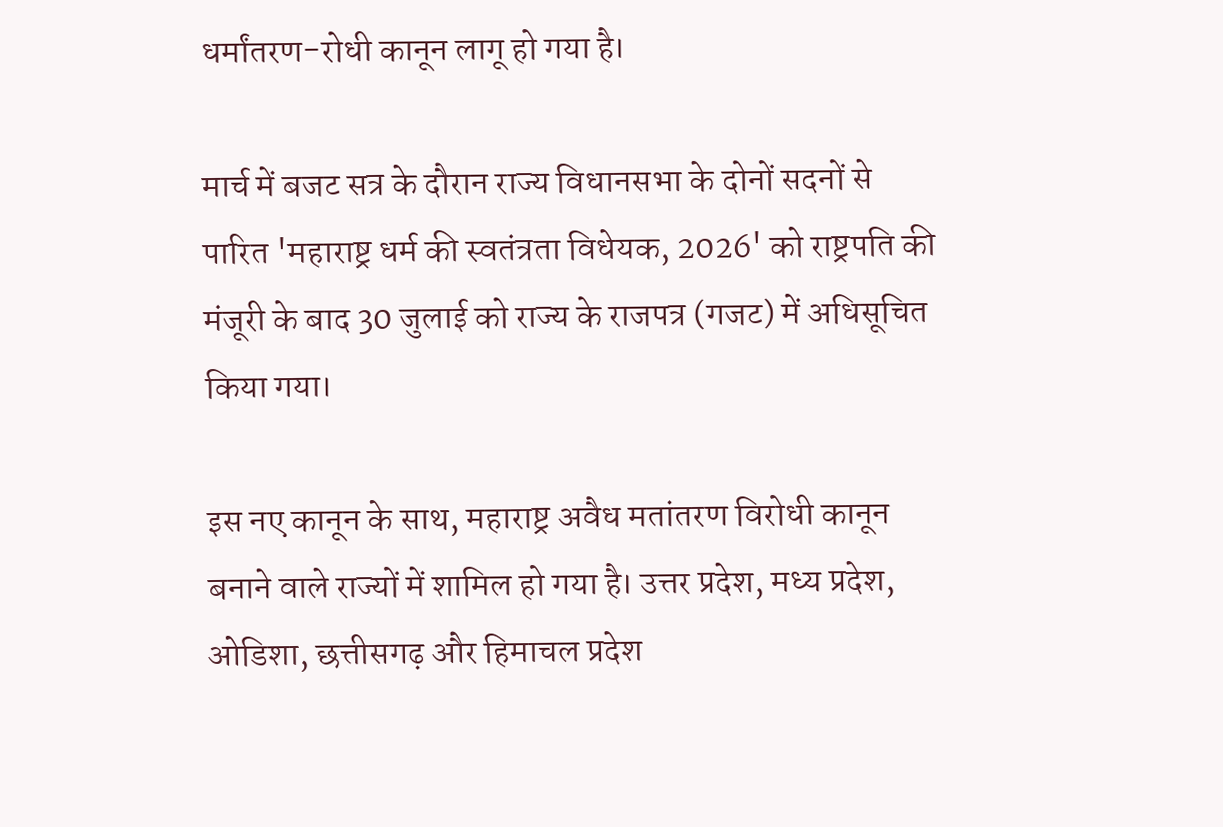धर्मांतरण-रोधी कानून लागू हो गया है।

मार्च में बजट सत्र के दौरान राज्य विधानसभा के दोनों सदनों से पारित 'महाराष्ट्र धर्म की स्वतंत्रता विधेयक, 2026' को राष्ट्रपति की मंजूरी के बाद 30 जुलाई को राज्य के राजपत्र (गजट) में अधिसूचित किया गया।

इस नए कानून के साथ, महाराष्ट्र अवैध मतांतरण विरोधी कानून बनाने वाले राज्यों में शामिल हो गया है। उत्तर प्रदेश, मध्य प्रदेश, ओडिशा, छत्तीसगढ़ और हिमाचल प्रदेश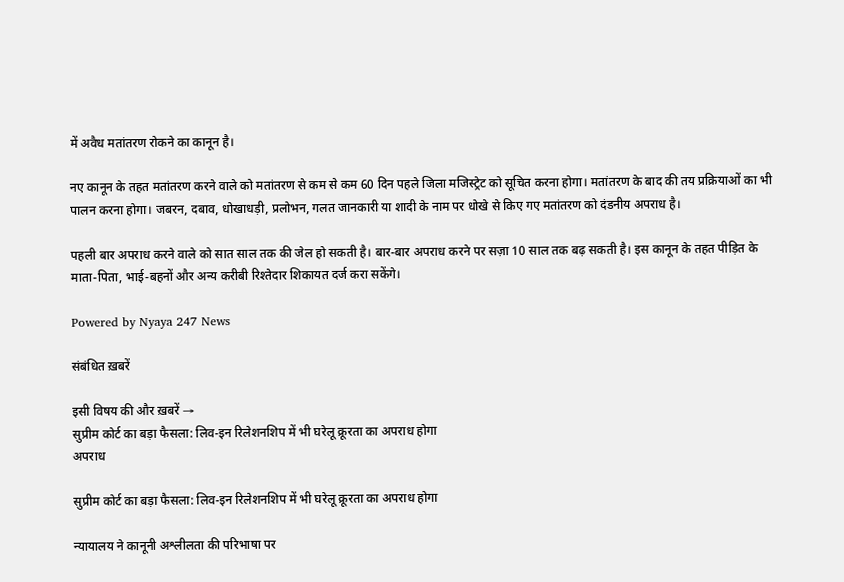में अवैध मतांतरण रोकने का कानून है।

नए कानून के तहत मतांतरण करने वाले को मतांतरण से कम से कम 60 दिन पहले जिला मजिस्ट्रेट को सूचित करना होगा। मतांतरण के बाद की तय प्रक्रियाओं का भी पालन करना होगा। जबरन, दबाव, धोखाधड़ी, प्रलोभन, गलत जानकारी या शादी के नाम पर धोखे से किए गए मतांतरण को दंडनीय अपराध है।

पहली बार अपराध करने वाले को सात साल तक की जेल हो सकती है। बार-बार अपराध करने पर सज़ा 10 साल तक बढ़ सकती है। इस कानून के तहत पीड़ित के माता-पिता, भाई-बहनों और अन्य करीबी रिश्तेदार शिकायत दर्ज करा सकेंगे।

Powered by Nyaya 247 News

संबंधित ख़बरें

इसी विषय की और ख़बरें →
सुप्रीम कोर्ट का बड़ा फैसला: लिव-इन रिलेशनशिप में भी घरेलू क्रूरता का अपराध होगा
अपराध

सुप्रीम कोर्ट का बड़ा फैसला: लिव-इन रिलेशनशिप में भी घरेलू क्रूरता का अपराध होगा

न्यायालय ने कानूनी अश्लीलता की परिभाषा पर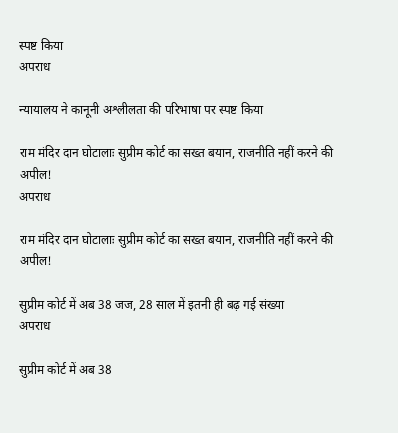स्पष्ट किया
अपराध

न्यायालय ने कानूनी अश्लीलता की परिभाषा पर स्पष्ट किया

राम मंदिर दान घोटालाः सुप्रीम कोर्ट का सख्त बयान, राजनीति नहीं करने की अपील!
अपराध

राम मंदिर दान घोटालाः सुप्रीम कोर्ट का सख्त बयान, राजनीति नहीं करने की अपील!

सुप्रीम कोर्ट में अब 38 जज, 28 साल में इतनी ही बढ़ गई संख्या
अपराध

सुप्रीम कोर्ट में अब 38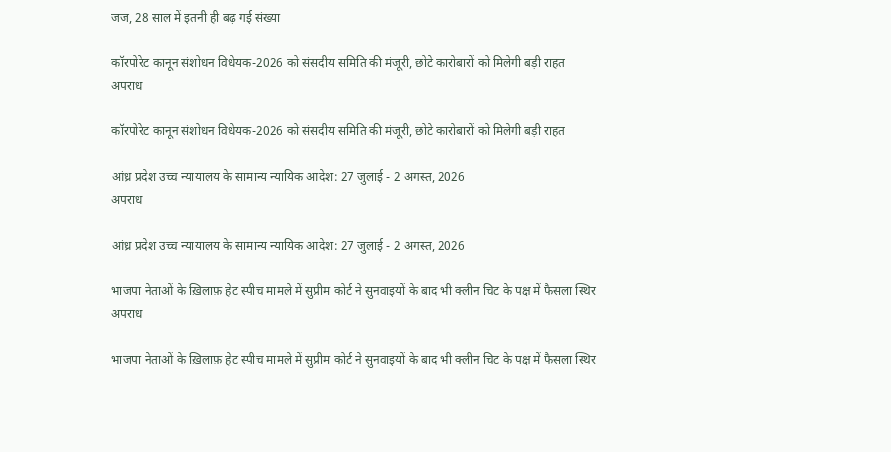जज, 28 साल में इतनी ही बढ़ गई संख्या

कॉरपोरेट कानून संशोधन विधेयक-2026 को संसदीय समिति की मंजूरी, छोटे कारोबारों को मिलेगी बड़ी राहत
अपराध

कॉरपोरेट कानून संशोधन विधेयक-2026 को संसदीय समिति की मंजूरी, छोटे कारोबारों को मिलेगी बड़ी राहत

आंध्र प्रदेश उच्च न्यायालय के सामान्य न्यायिक आदेश: 27 जुलाई - 2 अगस्त, 2026
अपराध

आंध्र प्रदेश उच्च न्यायालय के सामान्य न्यायिक आदेश: 27 जुलाई - 2 अगस्त, 2026

भाजपा नेताओं के ख़िलाफ़ हेट स्पीच मामले में सुप्रीम कोर्ट ने सुनवाइयों के बाद भी क्लीन चिट के पक्ष में फैसला स्थिर
अपराध

भाजपा नेताओं के ख़िलाफ़ हेट स्पीच मामले में सुप्रीम कोर्ट ने सुनवाइयों के बाद भी क्लीन चिट के पक्ष में फैसला स्थिर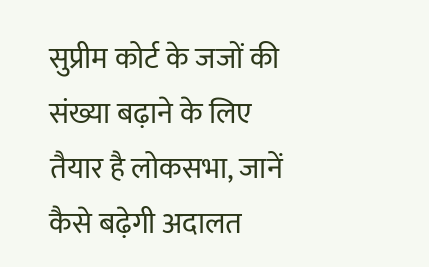सुप्रीम कोर्ट के जजों की संख्या बढ़ाने के लिए तैयार है लोकसभा, जानें कैसे बढ़ेगी अदालत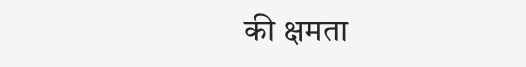की क्षमता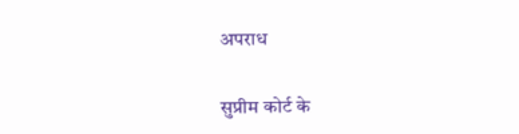अपराध

सुप्रीम कोर्ट के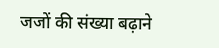जजों की संख्या बढ़ाने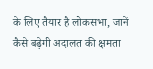के लिए तैयार है लोकसभा, जानें कैसे बढ़ेगी अदालत की क्षमता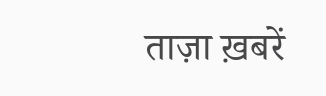ताज़ा ख़बरें